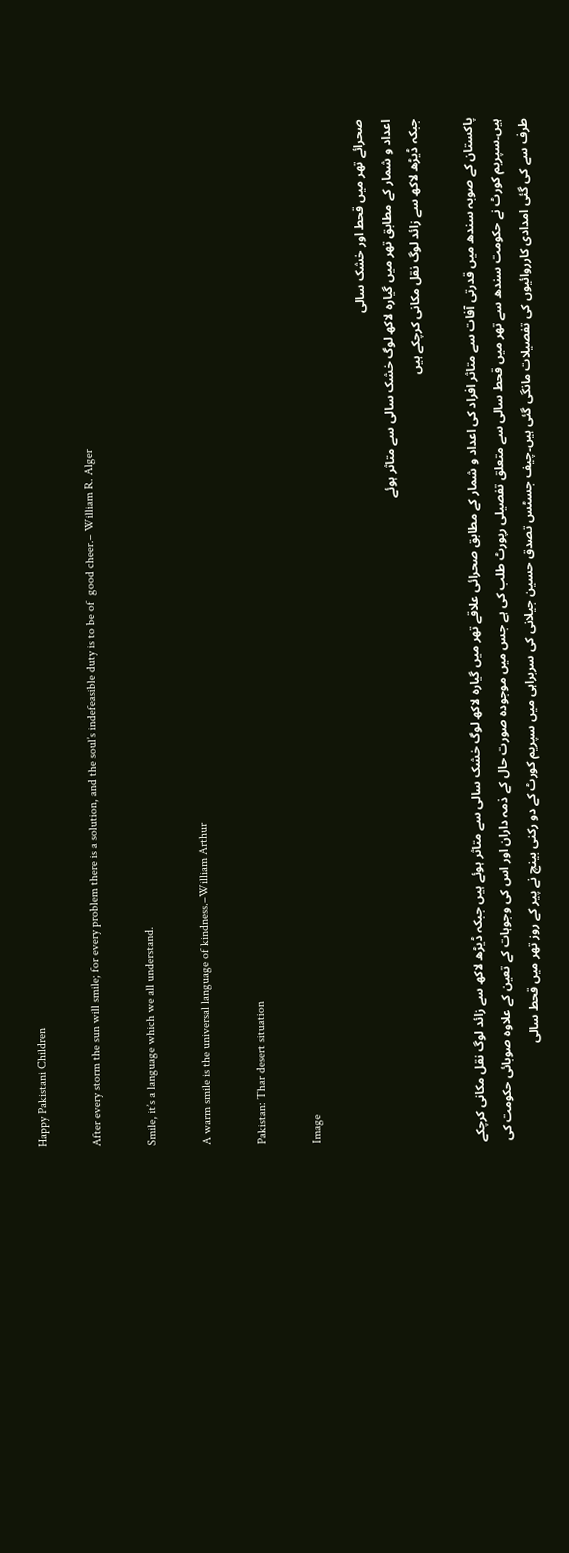Happy Pakistani Children

After every storm the sun will smile; for every problem there is a solution, and the soul’s indefeasible duty is to be of  good cheer.– William R. Alger

Smile, it’s a language which we all understand.

A warm smile is the universal language of kindness.–William Arthur

Pakistan: Thar desert situation

Image

صحرائے تھر میں قحط اور خشک سالی
اعداد و شمار کے مطابق تھر میں گیارہ لاکھ لوگ خشک سالی سے متاثر ہوئے
جبکہ ڈیڑھ لاکھ سے زائد لوگ نقل مکانی کرچکے ہیں

پاکستان کے صوبہ سندھ میں قدرتی آفات سے متاثر افراد کی اعداد و شمار کے مطابق صحرائی علاقے تھر میں گیارہ لاکھ لوگ خشک سالی سے متاثر ہوئے ہیں جبکہ ڈیڑھ لاکھ سے زائد لوگ نقل مکانی کرچکے ہیں۔سپریم کورٹ نے حکومت سندھ سے تھر میں قحط سالی سے متعلق تفصیلی رپورٹ طلب کی ہے جس میں موجودہ صورت حال کے ذمہ داران اور اس کی وجوہات کے تعین کے علاوہ صوبائی حکومت کی طرف سے کی گئی امدادی کارروائیوں کی تفصیلات مانگی گئی ہیں۔چیف جسٹس تصدق حسین جیلانی کی سربراہی میں سپریم کورٹ کے دو رکنی بینچ نے پیر کے روز تھر میں قحط سالی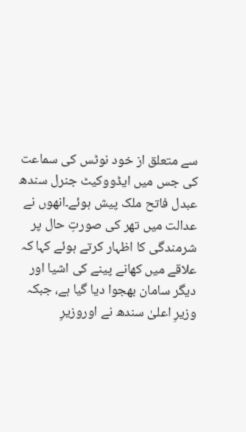سے متعلق از خود نوٹس کی سماعت کی جس میں ایڈووکیٹ جنرل سندھ عبدل فاتح ملک پیش ہوئے۔انھوں نے عدالت میں تھر کی صورتِ حال پر شرمندگی کا اظہار کرتے ہوئے کہا کہ علاقے میں کھانے پینے کی اشیا اور دیگر سامان بھجوا دیا گیا ہے، جبکہ وزیرِ اعلیٰ سندھ نے اوروزیرِ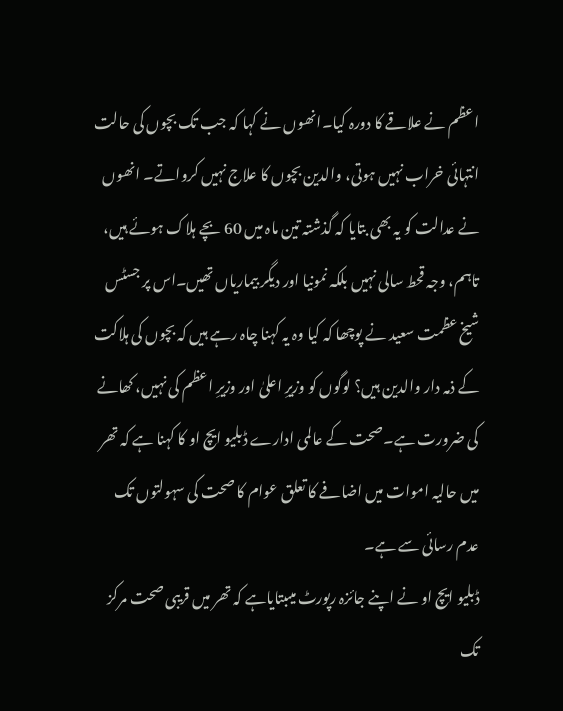اعظم نے علاقے کا دورہ کیا۔انھوں نے کہا کہ جب تک بچوں کی حالت انتہائی خراب نہیں ہوتی، والدین بچوں کا علاج نہیں کرواتے۔ انھوں نے عدالت کو یہ بھی بتایا کہ گذشتہ تین ماہ میں 60 بچے ہلاک ہوئے ہیں، تاہم، وجہ قحط سالی نہیں بلکہ نمونیا اور دیگر بیماریاں تھیں۔اس پر جسٹس شیخ عظمت سعید نے پوچھا کہ کیا وہ یہ کہنا چاہ رہے ہیں کہ بچوں کی ہلاکت کے ذمہ دار والدین ہیں؟ لوگوں کو وزیرِ اعلیٰ اور وزیرِ اعظم کی نہیں، کھانے کی ضرورت ہے۔صحت کے عالمی ادارے ڈبلیو ایچ او کا کہنا ہے کہ تھر میں حالیہ اموات میں اضافے کا تعلق عوام کا صحت کی سہولتوں تک عدم رسائی سے ہے۔
ڈبلیو ایچ او نے اپنے جائزہ رپورٹ میںبتایاہے کہ تھر میں قریبی صحت مرکز تک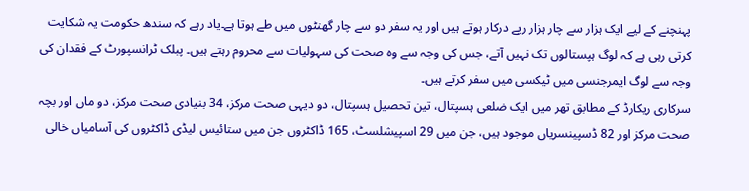پہنچنے کے لیے ایک ہزار سے چار ہزار رپے درکار ہوتے ہیں اور یہ سفر دو سے چار گھنٹوں میں طے ہوتا ہے۔یاد رہے کہ سندھ حکومت یہ شکایت کرتی رہی ہے کہ لوگ ہپستالوں تک نہیں آتے، جس کی وجہ سے وہ صحت کی سہولیات سے محروم رہتے ہیں۔ پبلک ٹرانسپورٹ کے فقدان کی وجہ سے لوگ ایمرجنسی میں ٹیکسی میں سفر کرتے ہیں۔
سرکاری ریکارڈ کے مطابق تھر میں ایک ضلعی ہسپتال، تین تحصیل ہسپتال، دو دیہی صحت مرکز، 34 بنیادی صحت مرکز، دو ماں اور بچہ صحت مرکز اور 82 ڈسپینسریاں موجود ہیں، جن میں 29 اسپیشلسٹ، 165 ڈاکٹروں جن میں ستائیس لیڈی ڈاکٹروں کی آسامیاں خالی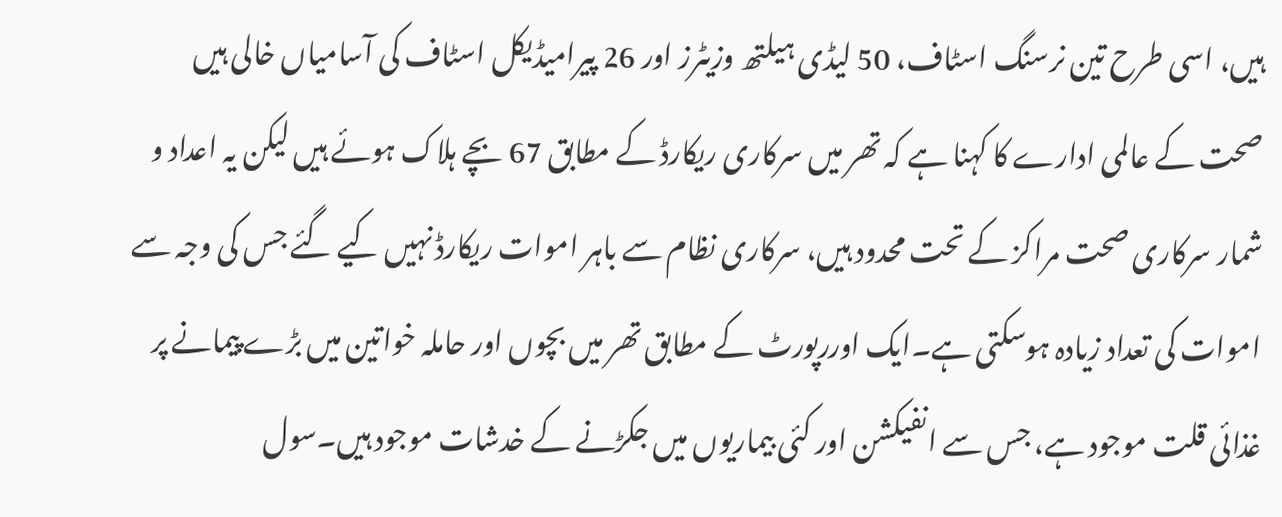ہیں، اسی طرح تین نرسنگ اسٹاف، 50 لیڈی ہیلتھ وزیٹرز اور 26 پیرامیڈیکل اسٹاف کی آسامیاں خالی ہیں
صحت کے عالمی ادارے کا کہنا ہے کہ تھر میں سرکاری ریکارڈ کے مطابق 67 بچے ہلاک ہوئے ہیں لیکن یہ اعداد و شمار سرکاری صحت مراکز کے تحت محدود ہیں، سرکاری نظام سے باہر اموات ریکارڈ نہیں کیے گئے جس کی وجہ سے اموات کی تعداد زیادہ ہوسکتی ہے۔ایک اوررپورٹ کے مطابق تھر میں بچوں اور حاملہ خواتین میں بڑے پیمانے پر غذائی قلت موجود ہے، جس سے انفیکشن اور کئی بیماریوں میں جکڑنے کے خدشات موجود ہیں۔سول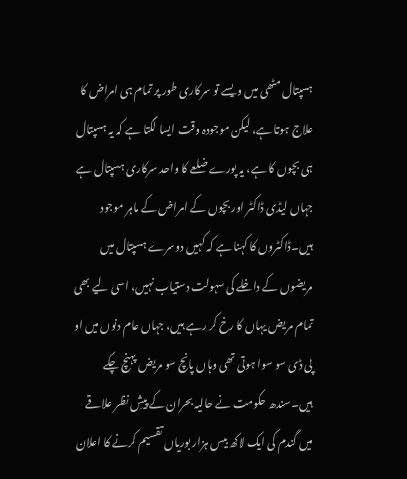ہسپتال مٹھی میں ویسے تو سرکاری طور پر تمام ہی امراض کا علاج ہوتا ہے، لیکن موجودہ وقت ایسا لگتا ہے کہ یہ ہسپتال ہی بچوں کا ہے، یہ پورے ضلعے کا واحد سرکاری ہسپتال ہے جہاں لیڈی ڈاکٹر اور بچوں کے امراض کے ماہر موجود ہیں۔ڈاکٹروں کا کہنا ہے کہ کہیں دوسرے ہسپتال میں مریضوں کے داخلے کی سہولت دستیاب نہیں، اسی لیے بھی تمام مریض یہاں کا رخ کر رہے ہیں، جہاں عام دنوں میں او پی ڈی سو سوا ہوتی تھی وہاں پانچ سو مریض پہنچ چکے ہیں۔سندھ حکومت نے حالیہ بحران کے پیشِ نظر علاقے میں گندم کی ایک لاکھ بیس ہزار بوریاں تقسیم کرنے کا اعلان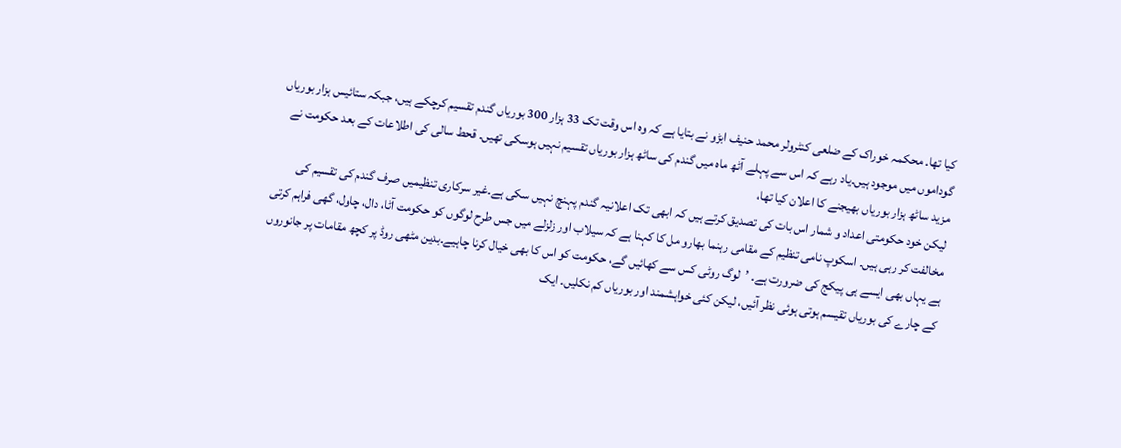کیا تھا۔ محکمہ خوراک کے ضلعی کنٹرولر محمد حنیف ابڑو نے بتایا ہے کہ وہ اس وقت تک 33 ہزار 300 بوریاں گندم تقسیم کرچکے ہیں، جبکہ ستائیس ہزار بوریاں گوداموں میں موجود ہیں۔یاد رہے کہ اس سے پہلے آٹھ ماہ میں گندم کی ساٹھ ہزار بوریاں تقسیم نہیں ہوسکی تھیں۔ قحط سالی کی اطلاعات کے بعد حکومت نے مزید ساٹھ ہزار بوریاں بھیجنے کا اعلان کیا تھا،
لیکن خود حکومتی اعداد و شمار اس بات کی تصدیق کرتے ہیں کہ ابھی تک اعلانیہ گندم پہنچ نہیں سکی ہے۔غیر سرکاری تنظیمیں صرف گندم کی تقسیم کی مخالفت کر رہی ہیں۔ اسکوپ نامی تنظیم کے مقامی رہنما بھارو مل کا کہنا ہے کہ سیلاب اور زلزلے میں جس طرح لوگوں کو حکومت آٹا، دال، چاول، گھی فراہم کرتی ہے یہاں بھی ایسے ہی پیکج کی ضرورت ہے۔ ’لوگ روٹی کس سے کھائیں گے، حکومت کو اس کا بھی خیال کرنا چاہیے۔بدین مٹھی روڈ پر کچھ مقامات پر جانوروں کے چارے کی بوریاں تقیسم ہوتی ہوئی نظر آئیں، لیکن کئی خواہشمند اور بوریاں کم نکلیں۔ ایک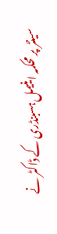سینٹر پر محکمہ اینیمل ہسبنڈری کے ڈاکٹر نے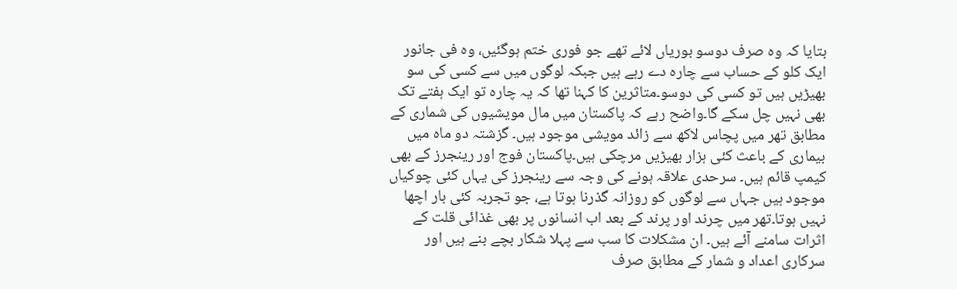بتایا کہ وہ صرف دوسو بوریاں لائے تھے جو فوری ختم ہوگئیں، وہ فی جانور ایک کلو کے حساب سے چارہ دے رہے ہیں جبکہ لوگوں میں سے کسی کی سو بھیڑیں ہیں تو کسی کی دوسو۔متاثرین کا کہنا تھا کہ یہ چارہ تو ایک ہفتے تک بھی نہیں چل سکے گا۔واضح رہے کہ پاکستان میں مال مویشیوں کی شماری کے مطابق تھر میں پچاس لاکھ سے زائد مویشی موجود ہیں۔ گزشتہ دو ماہ میں بیماری کے باعث کئی ہزار بھیڑیں مرچکی ہیں۔پاکستان فوج اور رینجرز کے بھی کیمپ قائم ہیں۔ سرحدی علاقہ ہونے کی وجہ سے رینجرز کی یہاں کئی چوکیاں موجود ہیں جہاں سے لوگوں کو روزانہ گذرنا ہوتا ہے، جو تجربہ کئی بار اچھا نہیں ہوتا۔تھر میں چرند اور پرند کے بعد اب انسانوں پر بھی غذائی قلت کے اثرات سامنے آئے ہیں۔ ان مشکلات کا سب سے پہلا شکار بچے بنے ہیں اور سرکاری اعداد و شمار کے مطابق صرف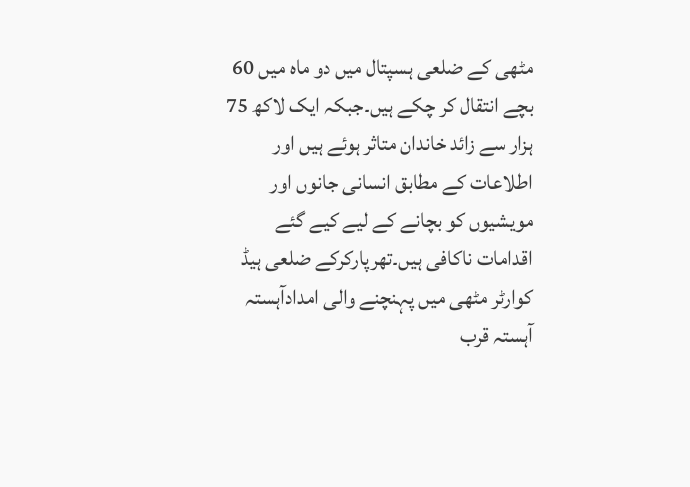مٹھی کے ضلعی ہسپتال میں دو ماہ میں 60 بچے انتقال کر چکے ہیں۔جبکہ ایک لاکھ 75 ہزار سے زائد خاندان متاثر ہوئے ہیں اور اطلاعات کے مطابق انسانی جانوں اور مویشیوں کو بچانے کے لیے کیے گئے اقدامات ناکافی ہیں۔تھرپارکرکے ضلعی ہیڈ کوارٹر مٹھی میں پہنچنے والی امدادآہستہ آہستہ قرب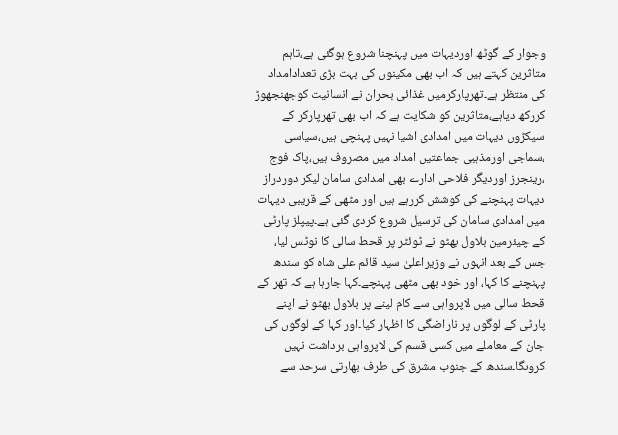وجوار کے گوٹھ اوردیہات میں پہنچنا شروع ہوگئی ہے،تاہم متاثرین کہتے ہیں کہ اب بھی مکینوں کی بہت بڑی تعدادامداد کی منتظر ہے۔تھرپارکرمیں غذائی بحران نے انسانیت کوجھنجھوڑ کررکھ دیاہے،متاثرین کو شکایت ہے کہ اب بھی تھرپارکر کے سیکڑوں دیہات میں امدادی اشیا نہیں پہنچی ہیں،سیاسی ،سماجی اورمذہبی جماعتیں امداد میں مصروف ہیں،پاک فوج ،رینجرز اوردیگر فلاحی ادارے بھی امدادی سامان لیکر دوردراز دیہات پہنچنے کی کوشش کررہے ہیں اور مٹھی کے قریبی دیہات میں امدادی سامان کی ترسیل شروع کردی گئی ہے۔پیپلز پارٹی کے چیئرمین بلاول بھٹو نے ٹوئٹر پر قحط سالی کا نوٹس لیا، جس کے بعد انہوں نے وزیراعلیٰ سید قائم علی شاہ کو سندھ پہنچنے کا کہا، اور خود بھی مٹھی پہنچے۔کہا جارہا ہے کہ تھر کے قحط سالی میں لاپرواہی سے کام لینے پر بلاول بھٹو نے اپنے پارٹی کے لوگوں پر ناراضگی کا اظہار کیا۔اور کہا کے لوگوں کی جان کے معاملے میں کسی قسم کی لاپرواہی برداشت نہیں کروںگا۔سندھ کے جنوب مشرق کی طرف بھارتی سرحد سے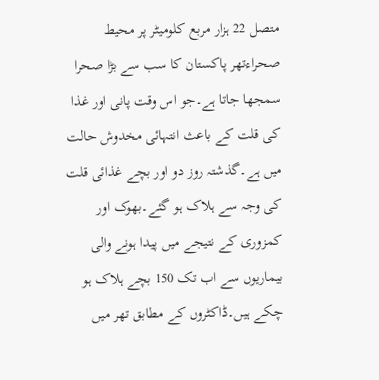متصل 22 ہزار مربع کلومیٹر پر محیط صحراءتھر پاکستان کا سب سے بڑا صحرا سمجھا جاتا ہے۔جو اس وقت پانی اور غذا کی قلت کے باعث انتہائی مخدوش حالت میں ہے۔گذشتہ روز دو اور بچے غذائی قلت کی وجہ سے ہلاک ہو گئے۔بھوک اور کمزوری کے نتیجے میں پیدا ہونے والی بیماریوں سے اب تک 150 بچے ہلاک ہو چکے ہیں۔ڈاکٹروں کے مطابق تھر میں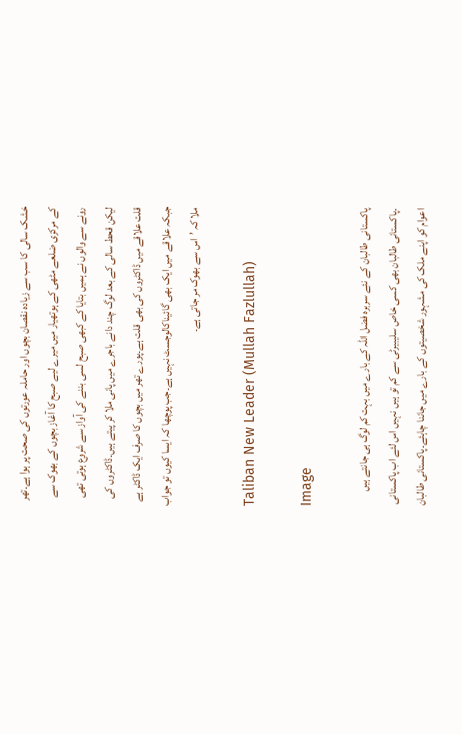خشک سالی کا سب سے زیادہ نقصان بچوں اور حاملہ عورتوں کی صحت پر ہوا ہے۔تھر کے مرکزی ضلعے مٹھی کے ہوتھیار میں میرے لیے صبح کا آغاز بچوں کے بھوک سے رونے سے والوں نے ہمیں بتایا کے کبھی صبح لسی بننے کی آواز سے شروع ہوتی تھی لیکن قحط سالی کے بعد لوگ چند دانے باجرے میں پانی ملا کر پیتے ہیں۔ڈاکٹروں کی قلت علاقے میں ڈاکٹروں کی بھی قلت ہے۔پورے تھر میں بچوں کا صرف ایک ڈاکٹر ہے جبکہ علاقے میں ایک بھی گائیناکالوجسٹ نہیں ہے۔جب پوچھا کہ ایسا کیوں تو جواب ملا کہ ’اس سے بھوک مر جاتی ہے۔

Taliban New Leader (Mullah Fazlullah)

Image

پاکستانی طالبان کے نئے سربرہ فضل اللہ کے بارے میں بہت کم لوگ ہی جانتے ہیں ۔پاکستانی طالبان بھی کسی خاص سلیبیرٹی سے کم تو ہیں نہیں اس لئے اب پاکستانی اعوام کو اپنے ملک کی مشہور شخصیتوں کے بارے میں جاننا چاہئے۔پاکستانی طالبان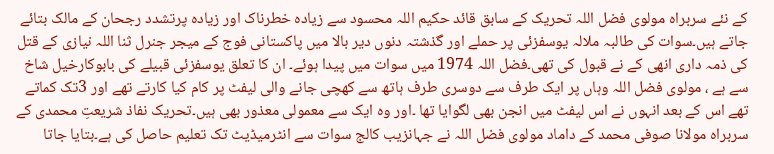کے نئے سربراہ مولوی فضل اللہ تحریک کے سابق قائد حکیم اللہ محسود سے زیادہ خطرناک اور زیادہ پرتشدد رجحان کے مالک بتائے جاتے ہیں۔سوات کی طالبہ ملالہ یوسفزئی پر حملے اور گذشتہ دنوں دیر بالا میں پاکستانی فوج کے میجر جنرل ثنا اللہ نیازی کے قتل کی ذمہ داری انھی کے نے قبول کی تھی۔فضل اللہ 1974 میں سوات میں پیدا ہوئے۔ ان کا تعلق یوسفزئی قبیلے کی بابوکارخیل شاخ سے ہے ، مولوی فضل اللہ وہاں پر ایک طرف سے دوسری طرف ہاتھ سے کھچی جانے والی لیفٹ پر کام کیا کارتے تھے اور 3تک کماتے تھے اس کے بعد انہوں نے اس لیفٹ میں انجن بھی لگوایا تھا ۔اور وہ ایک سے معمولی معذور بھی ہیں۔تحریک نفاذ شریعتِ محمدی کے سربراہ مولانا صوفی محمد کے داماد مولوی فضل اللہ نے جہانزیب کالج سوات سے انٹرمیڈیٹ تک تعلیم حاصل کی ہے۔بتایا جاتا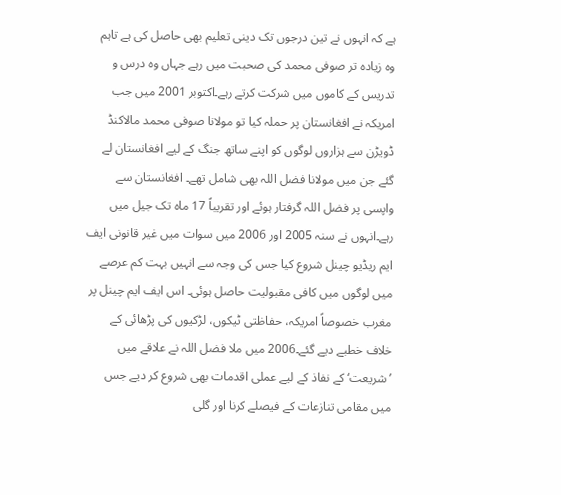ہے کہ انہوں نے تین درجوں تک دینی تعلیم بھی حاصل کی ہے تاہم وہ زیادہ تر صوفی محمد کی صحبت میں رہے جہاں وہ درس و تدریس کے کاموں میں شرکت کرتے رہے۔اکتوبر 2001 میں جب امریکہ نے افغانستان پر حملہ کیا تو مولانا صوفی محمد مالاکنڈ ڈویڑن سے ہزاروں لوگوں کو اپنے ساتھ جنگ کے لیے افغانستان لے گئے جن میں مولانا فضل اللہ بھی شامل تھے۔ افغانستان سے واپسی پر فضل اللہ گرفتار ہوئے اور تقریباً 17 ماہ تک جیل میں رہے۔انہوں نے سنہ 2005 اور 2006 میں سوات میں غیر قانونی ایف ایم ریڈیو چینل شروع کیا جس کی وجہ سے انہیں بہت کم عرصے میں لوگوں میں کافی مقبولیت حاصل ہوئی۔ اس ایف ایم چینل پر مغرب خصوصاً امریکہ، حفاظتی ٹیکوں، لڑکیوں کی پڑھائی کے خلاف خطبے دیے گئے۔2006 میں ملا فضل اللہ نے علاقے میں ’شریعت‘ کے نفاذ کے لیے عملی اقدمات بھی شروع کر دیے جس میں مقامی تنازعات کے فیصلے کرنا اور گلی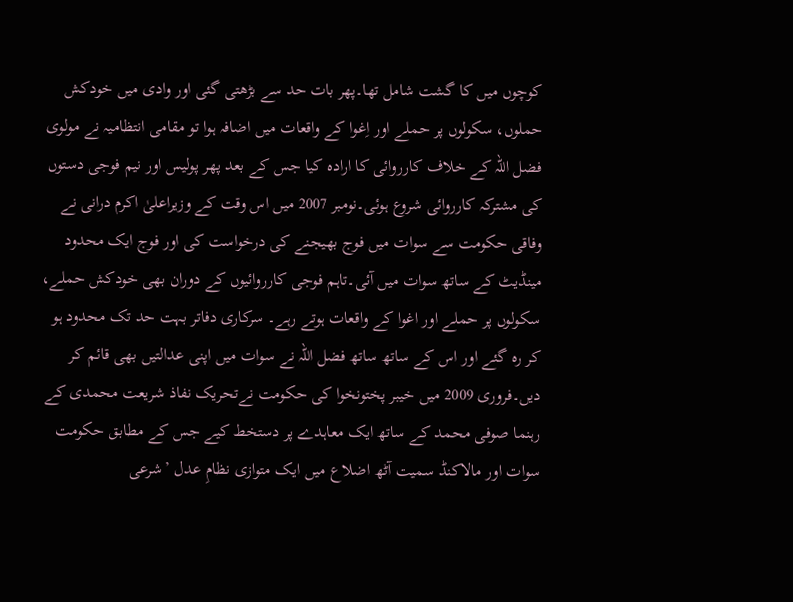کوچوں میں کا گشت شامل تھا۔پھر بات حد سے بڑھتی گئی اور وادی میں خودکش حملوں، سکولوں پر حملے اور اِغوا کے واقعات میں اضافہ ہوا تو مقامی انتظامیہ نے مولوی فضل اللہ کے خلاف کارروائی کا ارادہ کیا جس کے بعد پھر پولیس اور نیم فوجی دستوں کی مشترکہ کارروائی شروع ہوئی۔نومبر 2007 میں اس وقت کے وزیراعلیٰ اکرم درانی نے وفاقی حکومت سے سوات میں فوج بھیجنے کی درخواست کی اور فوج ایک محدود مینڈیٹ کے ساتھ سوات میں آئی۔تاہم فوجی کارروائیوں کے دوران بھی خودکش حملے، سکولوں پر حملے اور اغوا کے واقعات ہوتے رہے۔ سرکاری دفاتر بہت حد تک محدود ہو کر رہ گئے اور اس کے ساتھ ساتھ فضل اللہ نے سوات میں اپنی عدالتیں بھی قائم کر دیں۔فروری 2009 میں خیبر پختونخوا کی حکومت نےتحریک نفاذ شریعت محمدی کے رہنما صوفی محمد کے ساتھ ایک معاہدے پر دستخط کیے جس کے مطابق حکومت سوات اور مالاکنڈ سمیت آٹھ اضلاع میں ایک متوازی نظامِ عدل ’شرعی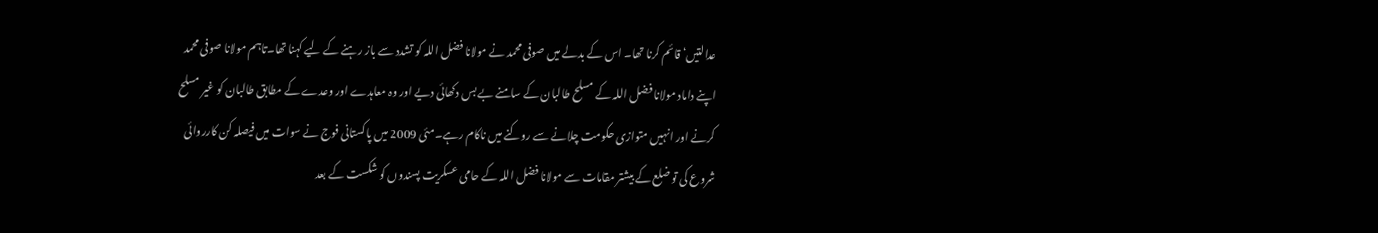عدالتیں‘ قائم کرنا تھا۔ اس کے بدلے میں صوفی محمد نے مولانا فضل اللہ کو تشدد سے باز رہنے کے لیے کہنا تھا۔تاہم مولانا صوفی محمد اپنے داماد مولانا فضل اللہ کے مسلح طالبان کے سامنے بے بس دکھائی دیے اور وہ معاہدے اور وعدے کے مطابق طالبان کو غیر مسلح کرنے اور انہیں متوازی حکومت چلانے سے روکنے میں ناکام رہے۔مئی 2009 میں پاکستانی فوج نے سوات میں فیصلہ کن کارروائی شروع کی تو ضلع کے بیشتر مقامات سے مولانا فضل اللہ کے حامی عسکریت پسندوں کو شکست کے بعد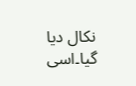نکال دیا گیا۔اسی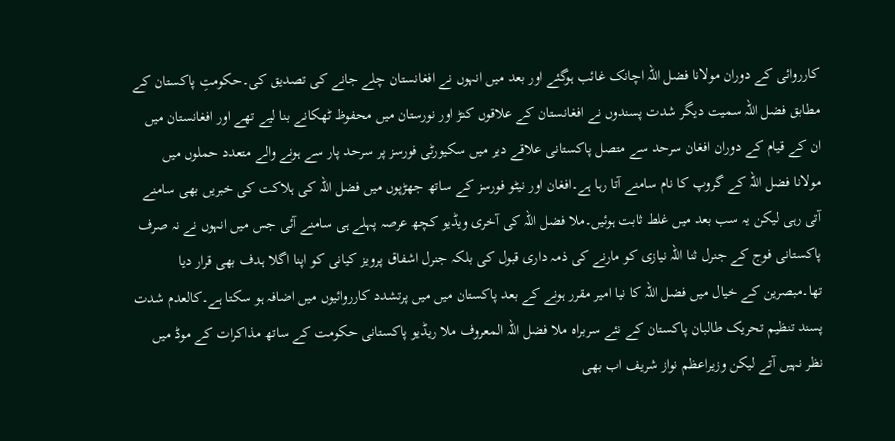کارروائی کے دوران مولانا فضل اللہ اچانک غائب ہوگئے اور بعد میں انہوں نے افغانستان چلے جانے کی تصدیق کی۔حکومتِ پاکستان کے مطابق فضل اللہ سمیت دیگر شدت پسندوں نے افغانستان کے علاقوں کنڑ اور نورستان میں محفوظ ٹھکانے بنا لیے تھے اور افغانستان میں ان کے قیام کے دوران افغان سرحد سے متصل پاکستانی علاقے دیر میں سکیورٹی فورسز پر سرحد پار سے ہونے والے متعدد حملوں میں مولانا فضل اللہ کے گروپ کا نام سامنے آتا رہا ہے۔افغان اور نیٹو فورسز کے ساتھ جھڑپوں میں فضل اللہ کی ہلاکت کی خبریں بھی سامنے آتی رہی لیکن یہ سب بعد میں غلط ثابت ہوئیں۔ملا فضل اللہ کی آخری ویڈیو کچھ عرصہ پہلے ہی سامنے آئی جس میں انہوں نے نہ صرف پاکستانی فوج کے جنرل ثنا اللہ نیازی کو مارنے کی ذمہ داری قبول کی بلکہ جنرل اشفاق پرویز کیانی کو اپنا اگلا ہدف بھی قرار دیا تھا۔مبصرین کے خیال میں فضل اللہ کا نیا امیر مقرر ہونے کے بعد پاکستان میں میں پرتشدد کارروائیوں میں اضافہ ہو سکتا ہے۔کالعدم شدت پسند تنظیم تحریک طالبان پاکستان کے نئے سربراہ ملا فضل اللہ المعروف ملا ریڈیو پاکستانی حکومت کے ساتھ مذاکرات کے موڈ میں نظر نہیں آتے لیکن وزیراعظم نواز شریف اب بھی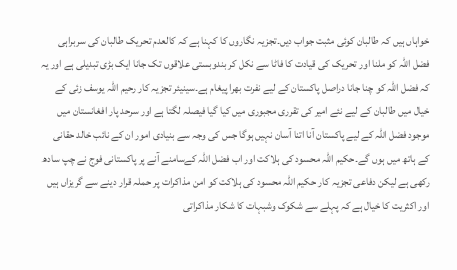خواہاں ہیں کہ طالبان کوئی مثبت جواب دیں۔تجزیہ نگاروں کا کہنا ہے کہ کالعدم تحریک طالبان کی سربراہی فضل اللہ کو ملنا اور تحریک کی قیادت کا فاٹا سے نکل کر بندوبستی علاقوں تک جانا ایک بڑی تبدیلی ہے اور یہ کہ فضل اللہ کو چنا جانا دراصل پاکستان کے لیے نفرت بھرا پیغام ہے۔سینیئر تجزیہ کار رحیم اللہ یوسف زئی کے خیال میں طالبان کے لیے نئے امیر کی تقرری مجبوری میں کیا گیا فیصلہ لگتا ہے اور سرحد پار افغانستان میں موجود فضل اللہ کے لیے پاکستان آنا اتنا آسان نہیں ہوگا جس کی وجہ سے بنیادی امور ان کے نائب خالد حقانی کے ہاتھ میں ہوں گے۔حکیم اللہ محسود کی ہلاکت اور اب فضل اللہ کےسامنے آنے پر پاکستانی فوج نے چپ سادھ رکھی ہے لیکن دفاعی تجزیہ کار حکیم اللہ محسود کی ہلاکت کو امن مذاکرات پر حملہ قرار دینے سے گریزاں ہیں اور اکثریت کا خیال ہے کہ پہلے سے شکوک وشبہات کا شکار مذاکراتی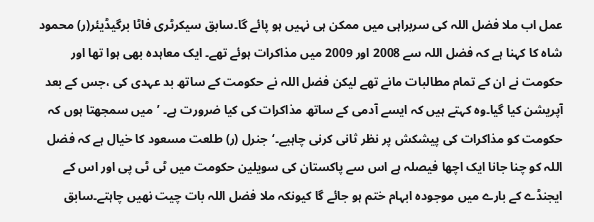عمل اب ملا فضل اللہ کی سربراہی میں ممکن ہی نہیں ہو پائے گا۔سابق سیکرٹری فاٹا برگیڈیئر(ر) محمود شاہ کا کہنا ہے کہ فضل اللہ سے 2008 اور 2009 میں مذاکرات ہوئے تھے۔ ایک معاہدہ بھی ہوا تھا اور حکومت نے ان کے تمام مطالبات مانے تھے لیکن فضل اللہ نے حکومت کے ساتھ بد عہدی کی ،جس کے بعد آپریشن کیا گیا۔وہ کہتے ہیں کہ ایسے آدمی کے ساتھ مذاکرات کی کیا ضرورت ہے۔ ’میں سمجھتا ہوں کہ حکومت کو مذاکرات کی پیشکش پر نظر ثانی کرنی چاہیے۔‘جنرل (ر) طلعت مسعود کا خیال ہے کہ فضل اللہ کو چنا جانا ایک اچھا فیصلہ ہے اس سے پاکستان کی سویلین حکومت میں ٹی ٹی پی اور اس کے ایجنڈے کے بارے میں موجودہ ابہام ختم ہو جائے گا کیونکہ ملا فضل اللہ بات چیت نھیں چاہتے۔سابق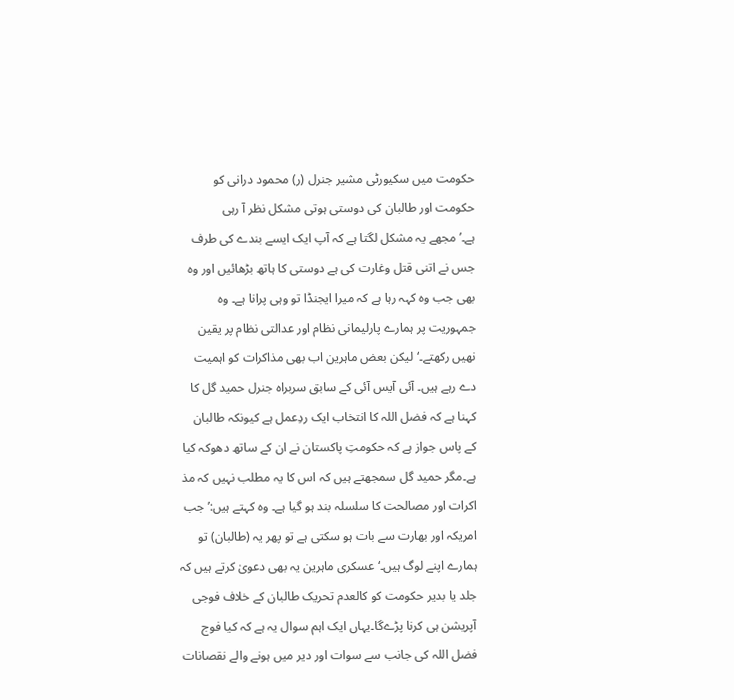حکومت میں سکیورٹی مشیر جنرل (ر) محمود درانی کو حکومت اور طالبان کی دوستی ہوتی مشکل نظر آ رہی ہے۔’مجھے یہ مشکل لگتا ہے کہ آپ ایک ایسے بندے کی طرف جس نے اتنی قتل وغارت کی ہے دوستی کا ہاتھ بڑھائیں اور وہ بھی جب وہ کہہ رہا ہے کہ میرا ایجنڈا تو وہی پرانا ہے۔ وہ جمہوریت پر ہمارے پارلیمانی نظام اور عدالتی نظام پر یقین نھیں رکھتے۔‘لیکن بعض ماہرین اب بھی مذاکرات کو اہمیت دے رہے ہیں۔ آئی آیس آئی کے سابق سربراہ جنرل حمید گل کا کہنا ہے کہ فضل اللہ کا انتخاب ایک ردِعمل ہے کیونکہ طالبان کے پاس جواز ہے کہ حکومتِ پاکستان نے ان کے ساتھ دھوکہ کیا ہے۔مگر حمید گل سمجھتے ہیں کہ اس کا یہ مطلب نہیں کہ مذ اکرات اور مصالحت کا سلسلہ بند ہو گیا ہے۔ وہ کہتے ہیں:’جب امریکہ اور بھارت سے بات ہو سکتی ہے تو پھر یہ (طالبان) تو ہمارے اپنے لوگ ہیں۔‘عسکری ماہرین یہ بھی دعویٰ کرتے ہیں کہ جلد یا بدیر حکومت کو کالعدم تحریک طالبان کے خلاف فوجی آپریشن ہی کرنا پڑےگا۔یہاں ایک اہم سوال یہ ہے کہ کیا فوج فضل اللہ کی جانب سے سوات اور دیر میں ہونے والے نقصانات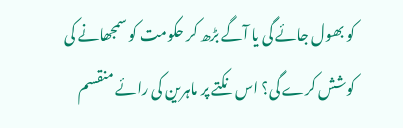کو بھول جائے گی یا آگے بڑھ کر حکومت کو سمجھانے کی کوشش کرے گی؟ اس نکتے پر ماہرین کی رائے منقسم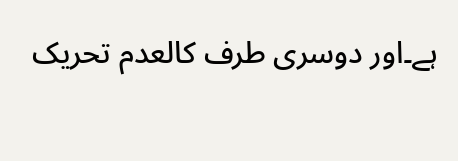ہے۔اور دوسری طرف کالعدم تحریک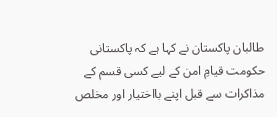طالبان پاکستان نے کہا ہے کہ پاکستانی حکومت قیامِ امن کے لیے کسی قسم کے مذاکرات سے قبل اپنے بااختیار اور مخلص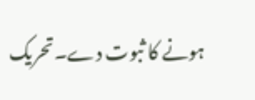ہونے کا ثبوت دے۔تحریک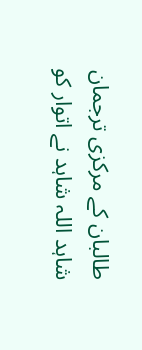طالبان کے مرکزی ترجمان شاہد اللہ شاہد نے اتوار کو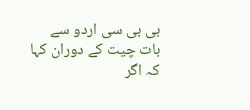بی بی سی اردو سے بات چیت کے دوران کہا کہ اگر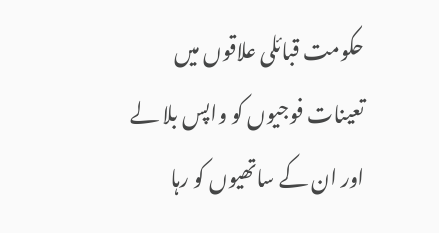حکومت قبائلی علاقوں میں تعینات فوجیوں کو واپس بلا لے اور ان کے ساتھیوں کو رہا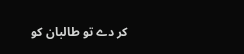کر دے تو طالبان کو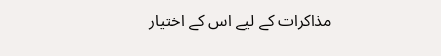مذاکرات کے لیے اس کے اختیار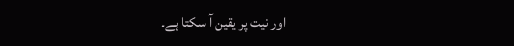اور نیت پر یقین آ سکتا ہے۔